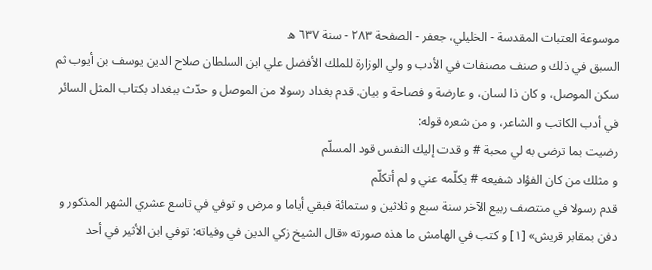موسوعة العتبات المقدسة - الخليلي، جعفر - الصفحة ٢٨٣ - سنة ٦٣٧ ه
السبق في ذلك و صنف مصنفات في الأدب و ولي الوزارة للملك الأفضل علي ابن السلطان صلاح الدين يوسف بن أيوب ثم سكن الموصل، و كان ذا لسان، و عارضة و فصاحة و بيان. قدم بغداد رسولا من الموصل و حدّث ببغداد بكتاب المثل السائر في أدب الكاتب و الشاعر، و من شعره قوله:
رضيت بما ترضى به لي محبة # و قدت إليك النفس قود المسلّم
و مثلك من كان الفؤاد شفيعه # يكلّمه عني و لم أتكلّم
قدم رسولا في منتصف ربيع الآخر سنة سبع و ثلاثين و ستمائة فبقي أياما و مرض و توفي في تاسع عشري الشهر المذكور و دفن بمقابر قريش» [١] و كتب في الهامش ما هذه صورته «قال الشيخ زكي الدين في وفياته: توفي ابن الأثير في أحد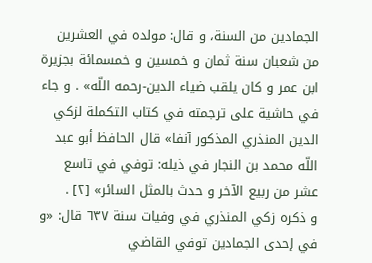الجمادين من السنة، و قال: مولده في العشرين من شعبان سنة ثمان و خمسين و خمسمائة بجزيرة ابن عمر و كان يلقب ضياء الدين-رحمه اللّه» . و جاء في حاشية على ترجمته في كتاب التكملة لزكي الدين المنذري المذكور آنفا» قال الحافظ أبو عبد اللّه محمد بن النجار في ذيله: توفي في تاسع عشر من ربيع الآخر و حدث بالمثل السائر» [٢] .
و ذكره زكي المنذري في وفيات سنة ٦٣٧ قال: «و في إحدى الجمادين توفي القاضي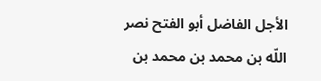الأجل الفاضل أبو الفتح نصر اللّه بن محمد بن محمد بن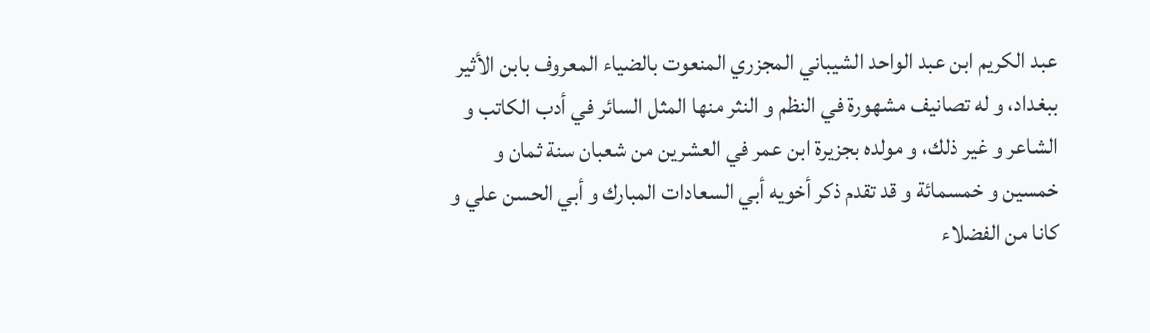عبد الكريم ابن عبد الواحد الشيباني المجزري المنعوت بالضياء المعروف بابن الأثير ببغداد، و له تصانيف مشهورة في النظم و النثر منها المثل السائر في أدب الكاتب و الشاعر و غير ذلك، و مولده بجزيرة ابن عمر في العشرين من شعبان سنة ثمان و خمسين و خمسمائة و قد تقدم ذكر أخويه أبي السعادات المبارك و أبي الحسن علي و كانا من الفضلاء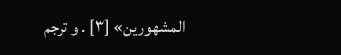المشهورين» [٣] . و ترجم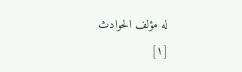له مؤلف الحوادث
[١]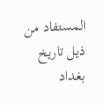المستفاد من ذيل تاريخ بغداد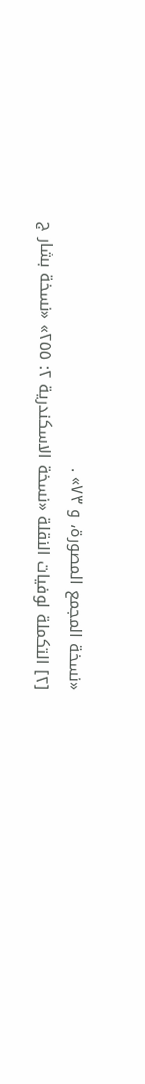«نسخة المجمع المصورة، و ٧٣» .
[٢] التكملة لوفيات النقلة «نسخة الاسكندرية ٢: ٢٥٥» «نسخة بشار ج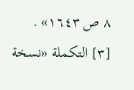٨ ص ١٦٤٣» .
[٣] التكملة «نسخة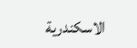الاسكندرية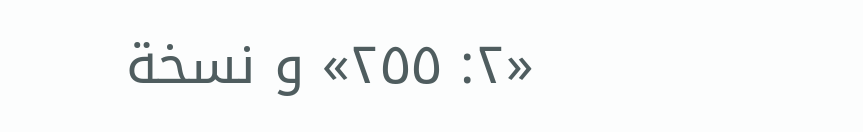«٢: ٢٥٥» و نسخة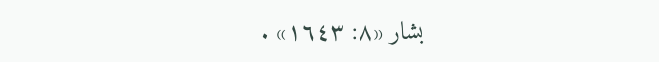بشار «٨: ١٦٤٣» .